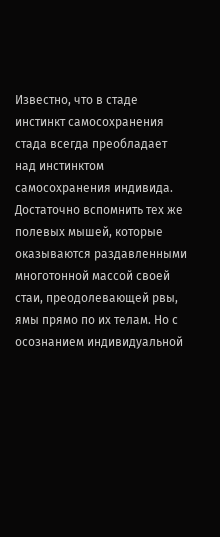Известно, что в стаде инстинкт самосохранения стада всегда преобладает над инстинктом самосохранения индивида. Достаточно вспомнить тех же полевых мышей, которые оказываются раздавленными многотонной массой своей стаи, преодолевающей рвы, ямы прямо по их телам. Но с осознанием индивидуальной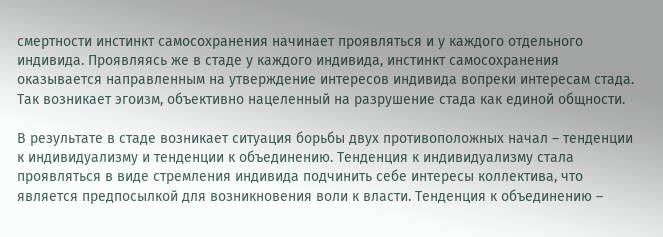смертности инстинкт самосохранения начинает проявляться и у каждого отдельного индивида. Проявляясь же в стаде у каждого индивида, инстинкт самосохранения оказывается направленным на утверждение интересов индивида вопреки интересам стада. Так возникает эгоизм, объективно нацеленный на разрушение стада как единой общности.

В результате в стаде возникает ситуация борьбы двух противоположных начал – тенденции к индивидуализму и тенденции к объединению. Тенденция к индивидуализму стала проявляться в виде стремления индивида подчинить себе интересы коллектива, что является предпосылкой для возникновения воли к власти. Тенденция к объединению –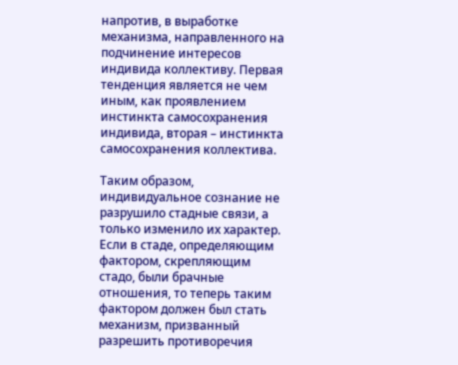напротив, в выработке механизма, направленного на подчинение интересов индивида коллективу. Первая тенденция является не чем иным, как проявлением инстинкта самосохранения индивида, вторая – инстинкта самосохранения коллектива.

Таким образом, индивидуальное сознание не разрушило стадные связи, а только изменило их характер. Если в стаде, определяющим фактором, скрепляющим стадо, были брачные отношения, то теперь таким фактором должен был стать механизм, призванный разрешить противоречия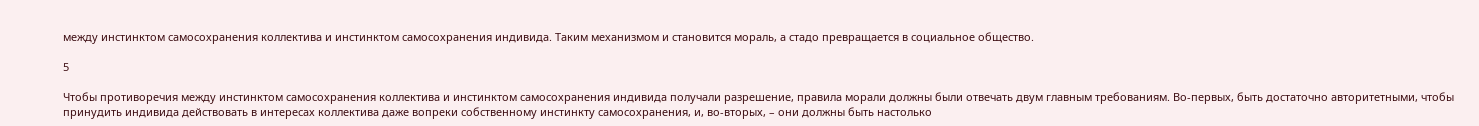между инстинктом самосохранения коллектива и инстинктом самосохранения индивида. Таким механизмом и становится мораль, а стадо превращается в социальное общество.

5

Чтобы противоречия между инстинктом самосохранения коллектива и инстинктом самосохранения индивида получали разрешение, правила морали должны были отвечать двум главным требованиям. Во-первых, быть достаточно авторитетными, чтобы принудить индивида действовать в интересах коллектива даже вопреки собственному инстинкту самосохранения, и, во-вторых, – они должны быть настолько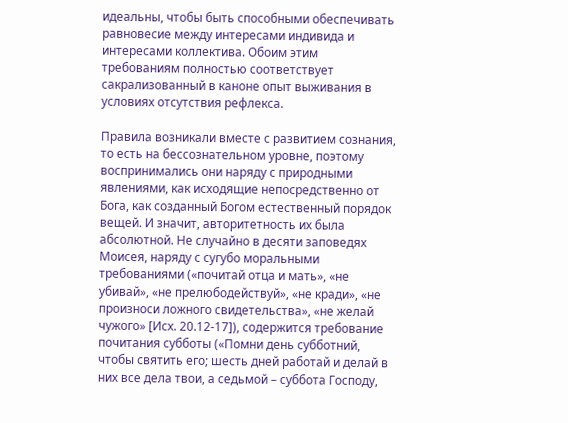идеальны, чтобы быть способными обеспечивать равновесие между интересами индивида и интересами коллектива. Обоим этим требованиям полностью соответствует сакрализованный в каноне опыт выживания в условиях отсутствия рефлекса.

Правила возникали вместе с развитием сознания, то есть на бессознательном уровне, поэтому воспринимались они наряду с природными явлениями, как исходящие непосредственно от Бога, как созданный Богом естественный порядок вещей. И значит, авторитетность их была абсолютной. Не случайно в десяти заповедях Моисея, наряду с сугубо моральными требованиями («почитай отца и мать», «не убивай», «не прелюбодействуй», «не кради», «не произноси ложного свидетельства», «не желай чужого» [Исх. 20.12-17]), содержится требование почитания субботы («Помни день субботний, чтобы святить его; шесть дней работай и делай в них все дела твои, а седьмой – суббота Господу,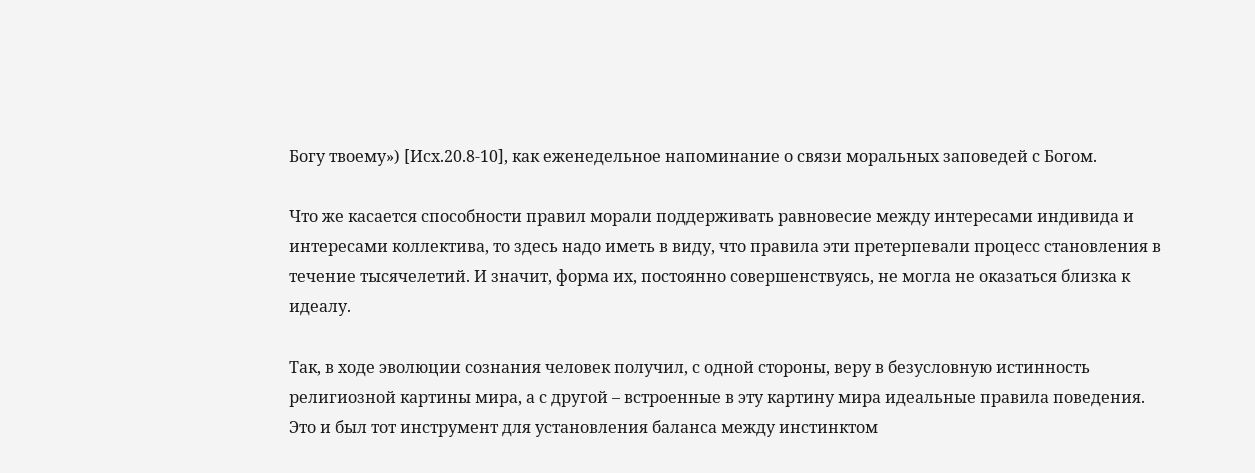Богу твоему») [Исх.20.8-10], как еженедельное напоминание о связи моральных заповедей с Богом.

Что же касается способности правил морали поддерживать равновесие между интересами индивида и интересами коллектива, то здесь надо иметь в виду, что правила эти претерпевали процесс становления в течение тысячелетий. И значит, форма их, постоянно совершенствуясь, не могла не оказаться близка к идеалу.

Так, в ходе эволюции сознания человек получил, с одной стороны, веру в безусловную истинность религиозной картины мира, а с другой – встроенные в эту картину мира идеальные правила поведения. Это и был тот инструмент для установления баланса между инстинктом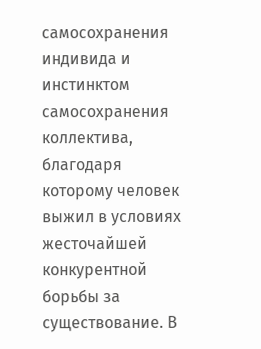самосохранения индивида и инстинктом самосохранения коллектива, благодаря которому человек выжил в условиях жесточайшей конкурентной борьбы за существование. В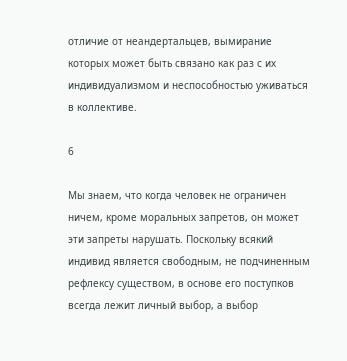отличие от неандертальцев, вымирание которых может быть связано как раз с их индивидуализмом и неспособностью уживаться в коллективе.

6

Мы знаем, что когда человек не ограничен ничем, кроме моральных запретов, он может эти запреты нарушать. Поскольку всякий индивид является свободным, не подчиненным рефлексу существом, в основе его поступков всегда лежит личный выбор, а выбор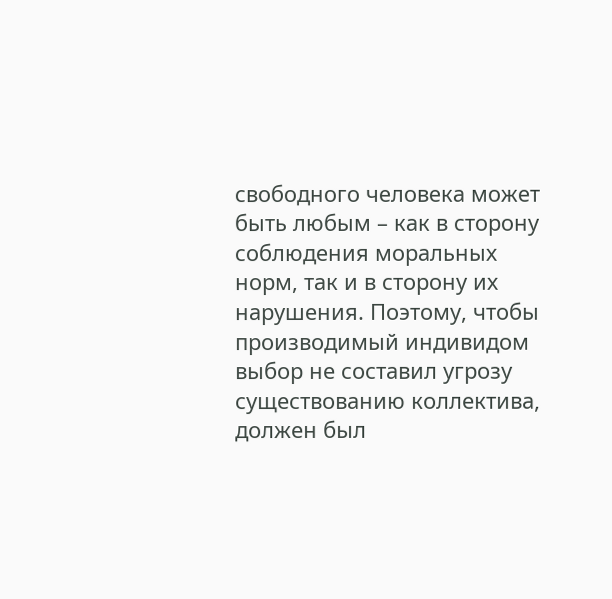свободного человека может быть любым – как в сторону соблюдения моральных норм, так и в сторону их нарушения. Поэтому, чтобы производимый индивидом выбор не составил угрозу существованию коллектива, должен был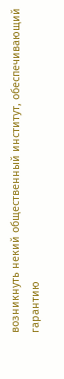возникнуть некий общественный институт, обеспечивающий гарантию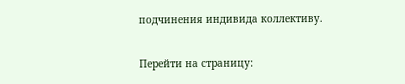подчинения индивида коллективу.

Перейти на страницу: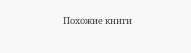Похожие книги